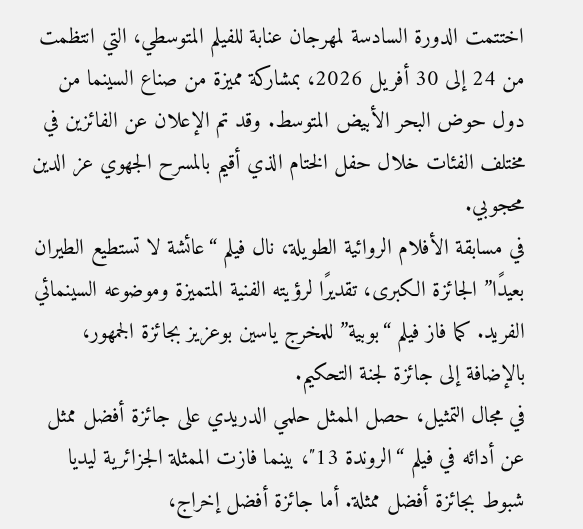اختتمت الدورة السادسة لمهرجان عنابة للفيلم المتوسطي، التي انتظمت من 24 إلى 30 أفريل 2026، بمشاركة مميزة من صناع السينما من دول حوض البحر الأبيض المتوسط. وقد تم الإعلان عن الفائزين في مختلف الفئات خلال حفل الختام الذي أقيم بالمسرح الجهوي عز الدين محجوبي.
في مسابقة الأفلام الروائية الطويلة، نال فيلم “عائشة لا تستطيع الطيران بعيدًا” الجائزة الكبرى، تقديرًا لرؤيته الفنية المتميزة وموضوعه السينمائي الفريد. كما فاز فيلم “بوبية” للمخرج ياسين بوعزيز بجائزة الجمهور، بالإضافة إلى جائزة لجنة التحكيم.
في مجال التمثيل، حصل الممثل حلمي الدريدي على جائزة أفضل ممثل عن أدائه في فيلم “الروندة 13″، بينما فازت الممثلة الجزائرية ليديا شبوط بجائزة أفضل ممثلة. أما جائزة أفضل إخراج،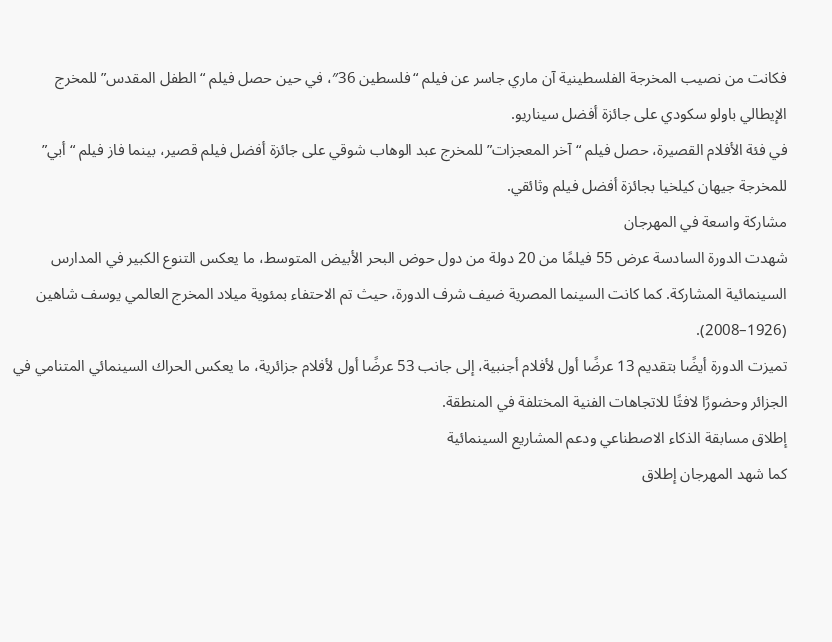فكانت من نصيب المخرجة الفلسطينية آن ماري جاسر عن فيلم “فلسطين 36″، في حين حصل فيلم “الطفل المقدس” للمخرج الإيطالي باولو سكودي على جائزة أفضل سيناريو.
في فئة الأفلام القصيرة، حصل فيلم “آخر المعجزات” للمخرج عبد الوهاب شوقي على جائزة أفضل فيلم قصير، بينما فاز فيلم “أبي” للمخرجة جيهان كيلخيا بجائزة أفضل فيلم وثائقي.
مشاركة واسعة في المهرجان
شهدت الدورة السادسة عرض 55 فيلمًا من 20 دولة من دول حوض البحر الأبيض المتوسط، ما يعكس التنوع الكبير في المدارس السينمائية المشاركة. كما كانت السينما المصرية ضيف شرف الدورة، حيث تم الاحتفاء بمئوية ميلاد المخرج العالمي يوسف شاهين (1926–2008).
تميزت الدورة أيضًا بتقديم 13 عرضًا أول لأفلام أجنبية، إلى جانب 53 عرضًا أول لأفلام جزائرية، ما يعكس الحراك السينمائي المتنامي في الجزائر وحضورًا لافتًا للاتجاهات الفنية المختلفة في المنطقة.
إطلاق مسابقة الذكاء الاصطناعي ودعم المشاريع السينمائية
كما شهد المهرجان إطلاق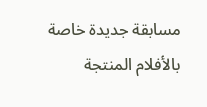مسابقة جديدة خاصة بالأفلام المنتجة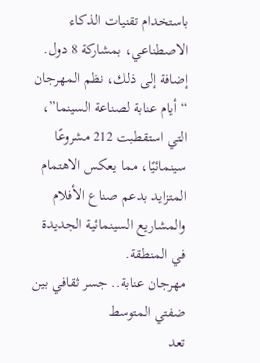باستخدام تقنيات الذكاء الاصطناعي، بمشاركة 8 دول. إضافة إلى ذلك، نظم المهرجان “أيام عنابة لصناعة السينما”، التي استقطبت 212 مشروعًا سينمائيًا، مما يعكس الاهتمام المتزايد بدعم صناع الأفلام والمشاريع السينمائية الجديدة في المنطقة.
مهرجان عنابة.. جسر ثقافي بين ضفتي المتوسط
تعد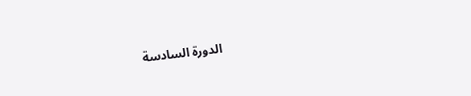الدورة السادسة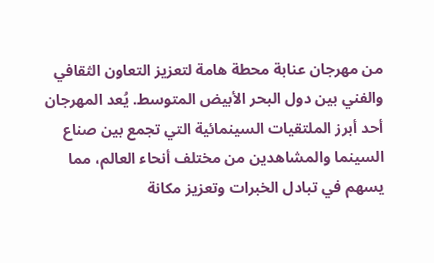من مهرجان عنابة محطة هامة لتعزيز التعاون الثقافي والفني بين دول البحر الأبيض المتوسط. يُعد المهرجان أحد أبرز الملتقيات السينمائية التي تجمع بين صناع السينما والمشاهدين من مختلف أنحاء العالم، مما يسهم في تبادل الخبرات وتعزيز مكانة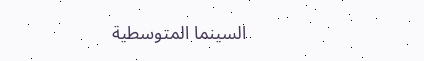السينما المتوسطية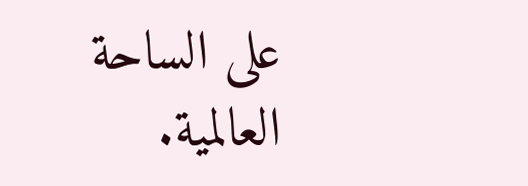على الساحة العالمية.